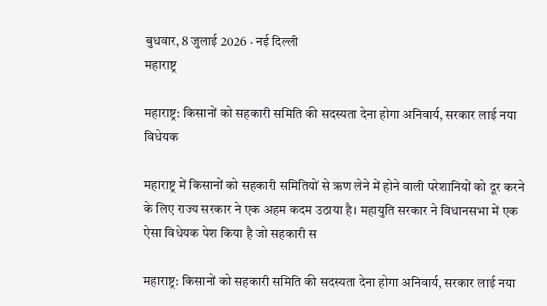बुधवार, 8 जुलाई 2026 · नई दिल्ली
महाराष्ट्र

महाराष्ट्र: किसानों को सहकारी समिति की सदस्यता देना होगा अनिवार्य, सरकार लाई नया विधेयक

महाराष्ट्र में किसानों को सहकारी समितियों से ऋण लेने में होने वाली परेशानियों को दूर करने के लिए राज्य सरकार ने एक अहम कदम उठाया है। महायुति सरकार ने विधानसभा में एक ऐसा विधेयक पेश किया है जो सहकारी स

महाराष्ट्र: किसानों को सहकारी समिति की सदस्यता देना होगा अनिवार्य, सरकार लाई नया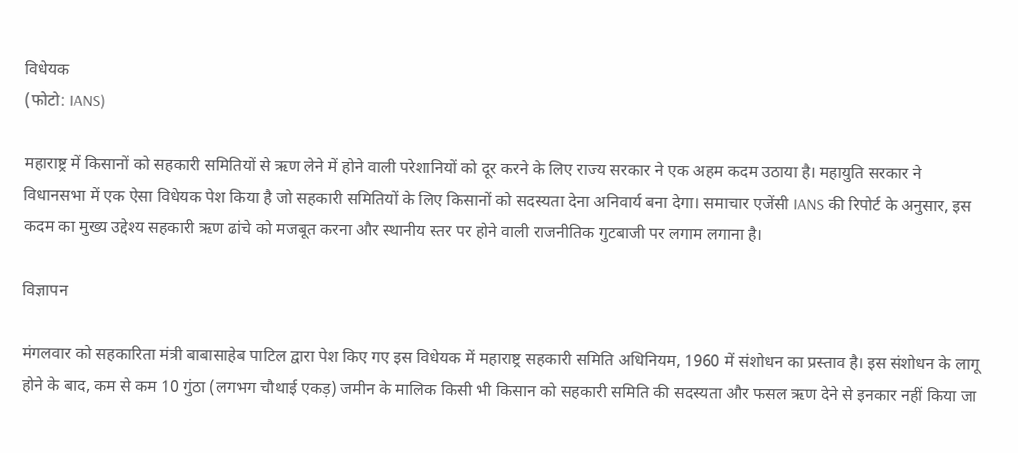विधेयक
(फोटो: IANS)

महाराष्ट्र में किसानों को सहकारी समितियों से ऋण लेने में होने वाली परेशानियों को दूर करने के लिए राज्य सरकार ने एक अहम कदम उठाया है। महायुति सरकार ने विधानसभा में एक ऐसा विधेयक पेश किया है जो सहकारी समितियों के लिए किसानों को सदस्यता देना अनिवार्य बना देगा। समाचार एजेंसी IANS की रिपोर्ट के अनुसार, इस कदम का मुख्य उद्देश्य सहकारी ऋण ढांचे को मजबूत करना और स्थानीय स्तर पर होने वाली राजनीतिक गुटबाजी पर लगाम लगाना है।

विज्ञापन

मंगलवार को सहकारिता मंत्री बाबासाहेब पाटिल द्वारा पेश किए गए इस विधेयक में महाराष्ट्र सहकारी समिति अधिनियम, 1960 में संशोधन का प्रस्ताव है। इस संशोधन के लागू होने के बाद, कम से कम 10 गुंठा (लगभग चौथाई एकड़) जमीन के मालिक किसी भी किसान को सहकारी समिति की सदस्यता और फसल ऋण देने से इनकार नहीं किया जा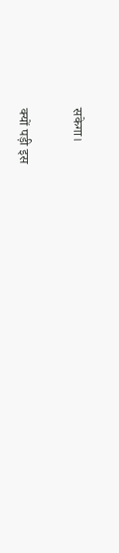सकेगा।

क्यों पड़ी इस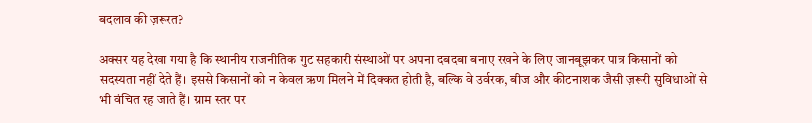बदलाव की ज़रूरत?

अक्सर यह देखा गया है कि स्थानीय राजनीतिक गुट सहकारी संस्थाओं पर अपना दबदबा बनाए रखने के लिए जानबूझकर पात्र किसानों को सदस्यता नहीं देते हैं। इससे किसानों को न केवल ऋण मिलने में दिक्कत होती है, बल्कि वे उर्वरक, बीज और कीटनाशक जैसी ज़रूरी सुविधाओं से भी वंचित रह जाते हैं। ग्राम स्तर पर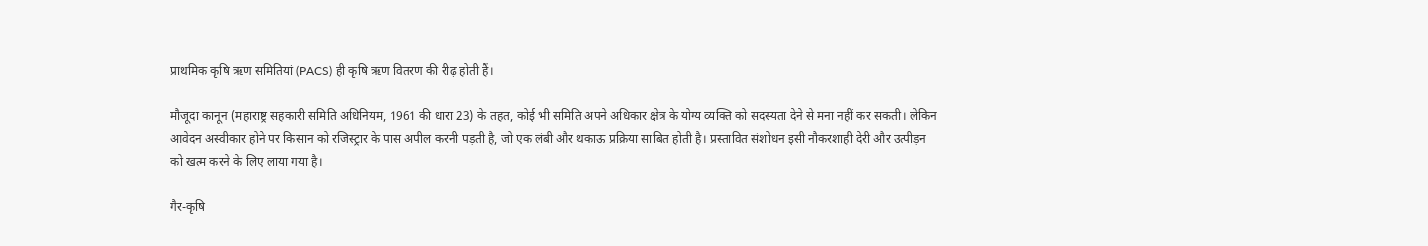प्राथमिक कृषि ऋण समितियां (PACS) ही कृषि ऋण वितरण की रीढ़ होती हैं।

मौजूदा कानून (महाराष्ट्र सहकारी समिति अधिनियम, 1961 की धारा 23) के तहत, कोई भी समिति अपने अधिकार क्षेत्र के योग्य व्यक्ति को सदस्यता देने से मना नहीं कर सकती। लेकिन आवेदन अस्वीकार होने पर किसान को रजिस्ट्रार के पास अपील करनी पड़ती है, जो एक लंबी और थकाऊ प्रक्रिया साबित होती है। प्रस्तावित संशोधन इसी नौकरशाही देरी और उत्पीड़न को खत्म करने के लिए लाया गया है।

गैर-कृषि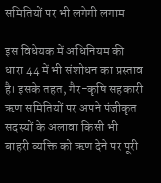समितियों पर भी लगेगी लगाम

इस विधेयक में अधिनियम की धारा 44 में भी संशोधन का प्रस्ताव है। इसके तहत, गैर-कृषि सहकारी ऋण समितियों पर अपने पंजीकृत सदस्यों के अलावा किसी भी बाहरी व्यक्ति को ऋण देने पर पूरी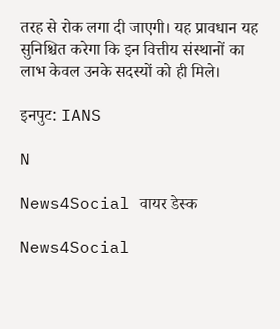तरह से रोक लगा दी जाएगी। यह प्रावधान यह सुनिश्चित करेगा कि इन वित्तीय संस्थानों का लाभ केवल उनके सदस्यों को ही मिले।

इनपुट: IANS

N

News4Social वायर डेस्क

News4Social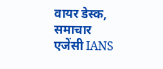वायर डेस्क, समाचार एजेंसी IANS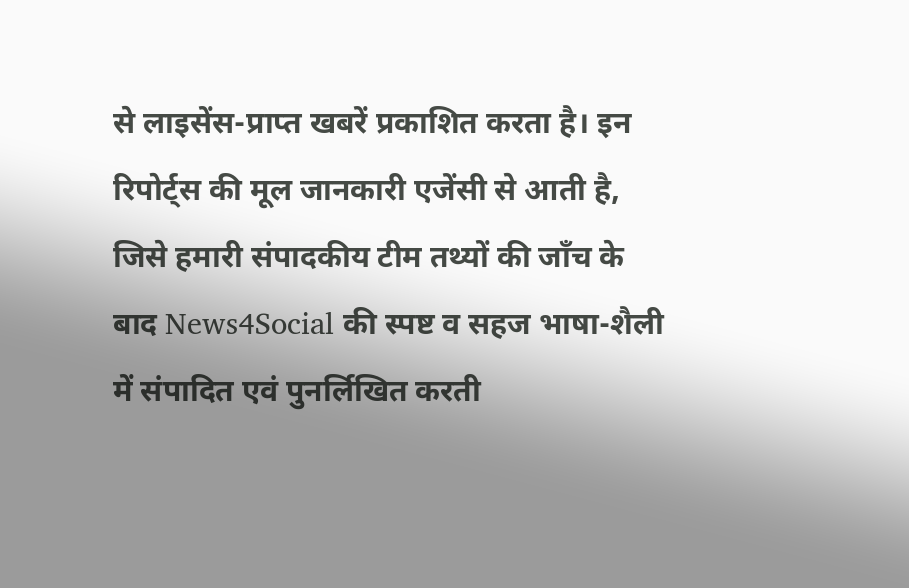से लाइसेंस-प्राप्त खबरें प्रकाशित करता है। इन रिपोर्ट्स की मूल जानकारी एजेंसी से आती है, जिसे हमारी संपादकीय टीम तथ्यों की जाँच के बाद News4Social की स्पष्ट व सहज भाषा-शैली में संपादित एवं पुनर्लिखित करती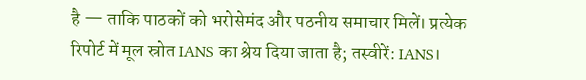है — ताकि पाठकों को भरोसेमंद और पठनीय समाचार मिलें। प्रत्येक रिपोर्ट में मूल स्रोत IANS का श्रेय दिया जाता है; तस्वीरें: IANS।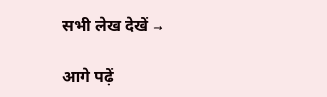सभी लेख देखें →

आगे पढ़ें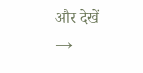और देखें →